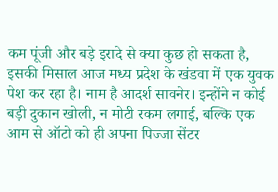कम पूंजी और बड़े इरादे से क्या कुछ हो सकता है, इसकी मिसाल आज मध्य प्रदेश के खंडवा में एक युवक पेश कर रहा है। नाम है आदर्श सावनेर। इन्होंने न कोई बड़ी दुकान खोली, न मोटी रकम लगाई, बल्कि एक आम से ऑटो को ही अपना पिज्जा सेंटर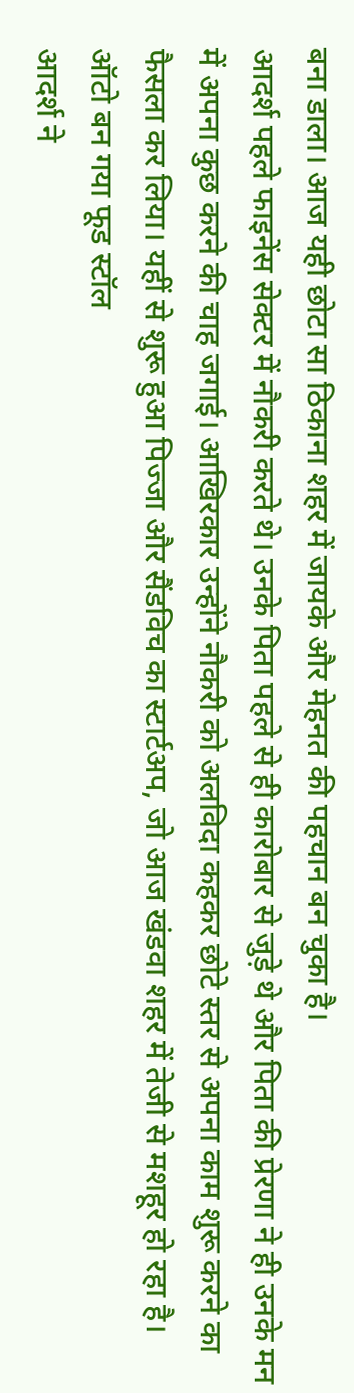बना डाला। आज यही छोटा सा ठिकाना शहर में जायके और मेहनत की पहचान बन चुका है।
आदर्श पहले फाइनेंस सेक्टर में नौकरी करते थे। उनके पिता पहले से ही कारोबार से जुड़े थे और पिता की प्रेरणा ने ही उनके मन में अपना कुछ करने की चाह जगाई। आखिरकार उन्होंने नौकरी को अलविदा कहकर छोटे स्तर से अपना काम शुरू करने का फैसला कर लिया। यहीं से शुरू हुआ पिज्जा और सैंडविच का स्टार्टअप, जो आज खंडवा शहर में तेजी से मशहूर हो रहा है।
ऑटो बन गया फूड स्टॉल
आदर्श ने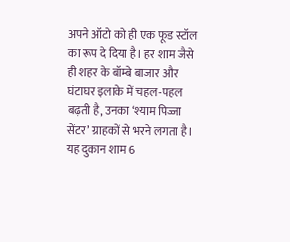अपने ऑटो को ही एक फूड स्टॉल का रूप दे दिया है। हर शाम जैसे ही शहर के बॉम्बे बाजार और घंटाघर इलाके में चहल-पहल बढ़ती है, उनका ‘श्याम पिज्जा सेंटर’ ग्राहकों से भरने लगता है। यह दुकान शाम 6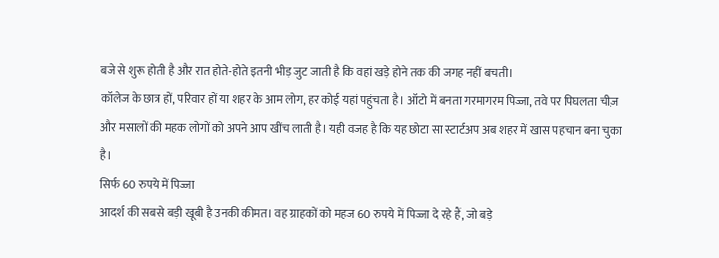बजे से शुरू होती है और रात होते-होते इतनी भीड़ जुट जाती है कि वहां खड़े होने तक की जगह नहीं बचती।
कॉलेज के छात्र हों, परिवार हों या शहर के आम लोग, हर कोई यहां पहुंचता है। ऑटो में बनता गरमागरम पिज्जा, तवे पर पिघलता चीज़ और मसालों की महक लोगों को अपने आप खींच लाती है। यही वजह है कि यह छोटा सा स्टार्टअप अब शहर में खास पहचान बना चुका है।
सिर्फ 60 रुपये में पिज्जा
आदर्श की सबसे बड़ी खूबी है उनकी कीमत। वह ग्राहकों को महज 60 रुपये में पिज्जा दे रहे हैं, जो बड़े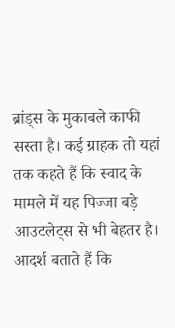ब्रांड्स के मुकाबले काफी सस्ता है। कई ग्राहक तो यहां तक कहते हैं कि स्वाद के मामले में यह पिज्जा बड़े आउटलेट्स से भी बेहतर है। आदर्श बताते हैं कि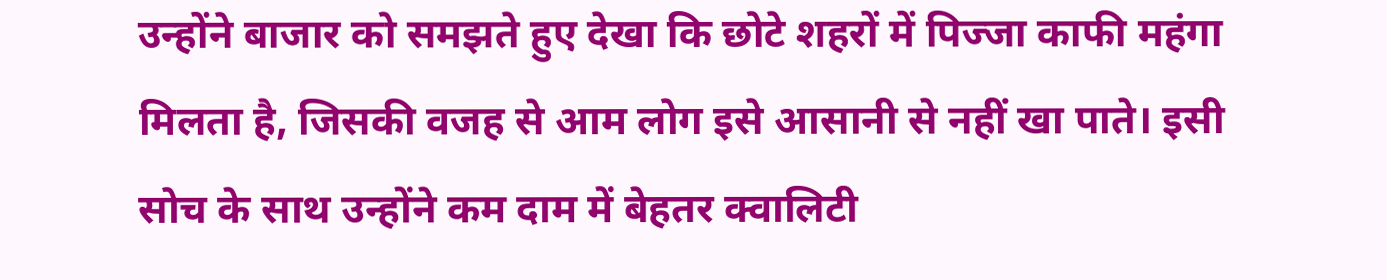उन्होंने बाजार को समझते हुए देखा कि छोटे शहरों में पिज्जा काफी महंगा मिलता है, जिसकी वजह से आम लोग इसे आसानी से नहीं खा पाते। इसी सोच के साथ उन्होंने कम दाम में बेहतर क्वालिटी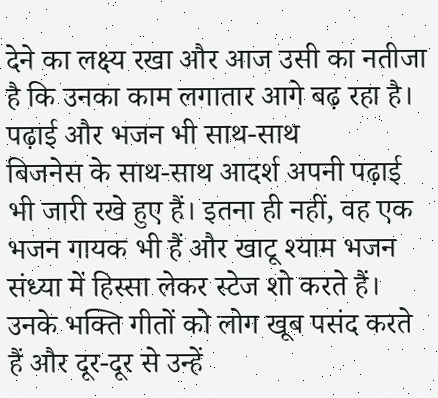देने का लक्ष्य रखा और आज उसी का नतीजा है कि उनका काम लगातार आगे बढ़ रहा है।
पढ़ाई और भजन भी साथ-साथ
बिजनेस के साथ-साथ आदर्श अपनी पढ़ाई भी जारी रखे हुए हैं। इतना ही नहीं, वह एक भजन गायक भी हैं और खाटू श्याम भजन संध्या में हिस्सा लेकर स्टेज शो करते हैं। उनके भक्ति गीतों को लोग खूब पसंद करते हैं और दूर-दूर से उन्हें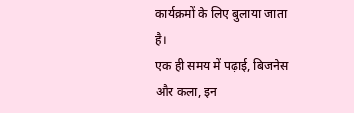कार्यक्रमों के लिए बुलाया जाता है।
एक ही समय में पढ़ाई, बिजनेस और कला, इन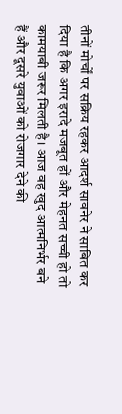तीनों मोर्चों पर सक्रिय रहकर आदर्श सावनेर ने साबित कर दिया है कि अगर इरादे मजबूत हों और मेहनत सच्ची हो तो कामयाबी जरूर मिलती है। आज वह खुद आत्मनिर्भर बने हैं और दूसरे युवाओं को रोजगार देने की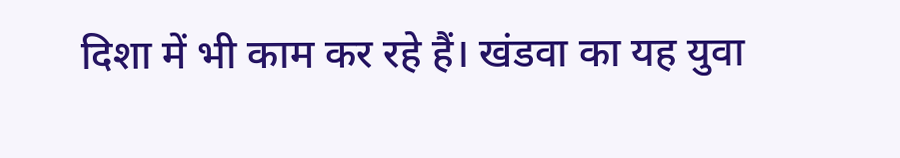दिशा में भी काम कर रहे हैं। खंडवा का यह युवा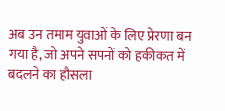अब उन तमाम युवाओं के लिए प्रेरणा बन गया है, जो अपने सपनों को हकीकत में बदलने का हौसला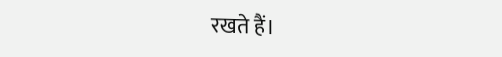रखते हैं।